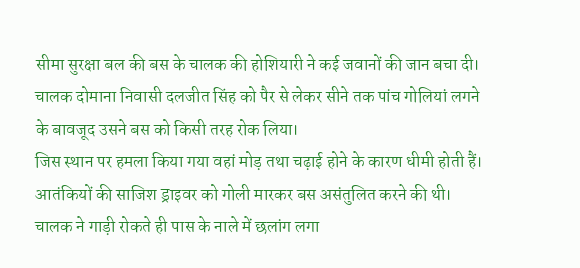सीमा सुरक्षा बल की बस के चालक की होशियारी ने कई जवानों की जान बचा दी। चालक दोमाना निवासी दलजीत सिंह को पैर से लेकर सीने तक पांच गोलियां लगने के बावजूद उसने बस को किसी तरह रोक लिया।
जिस स्थान पर हमला किया गया वहां मोड़ तथा चढ़ाई होने के कारण धीमी होती हैं। आतंकियों की साजिश ड्राइवर को गोली मारकर बस असंतुलित करने की थी।
चालक ने गाड़ी रोकते ही पास के नाले में छलांग लगा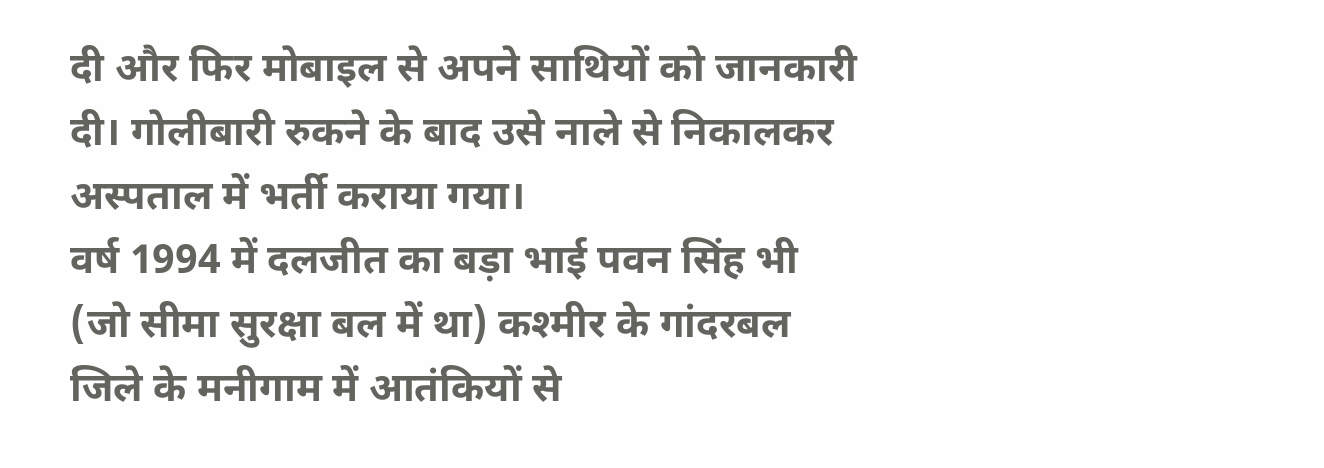दी और फिर मोबाइल से अपने साथियों को जानकारी दी। गोलीबारी रुकने के बाद उसे नाले से निकालकर अस्पताल में भर्ती कराया गया।
वर्ष 1994 में दलजीत का बड़ा भाई पवन सिंह भी (जो सीमा सुरक्षा बल में था) कश्मीर के गांदरबल जिले के मनीगाम में आतंकियों से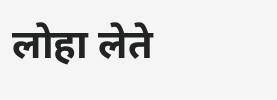लोहा लेते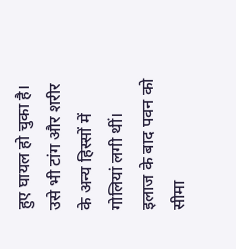हुए घायल हो चुका है।
उसे भी टांग और शरीर के अन्य हिस्सों में गोलियां लगी थीं। इलाज के बाद पवन को सीमा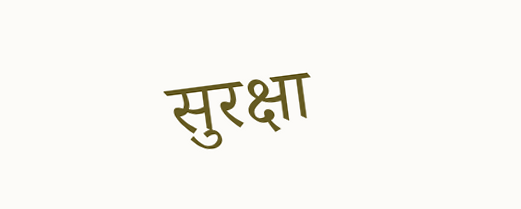सुरक्षा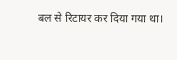बल से रिटायर कर दिया गया था।